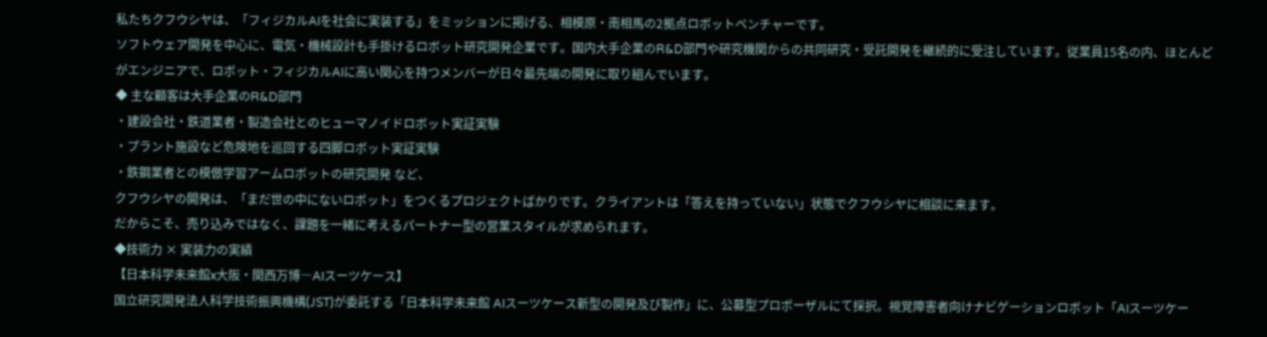私たちクフウシヤは、「フィジカルAIを社会に実装する」をミッションに掲げる、相模原・南相馬の2拠点ロボットベンチャーです。
ソフトウェア開発を中心に、電気・機械設計も手掛けるロボット研究開発企業です。国内大手企業のR&D部門や研究機関からの共同研究・受託開発を継続的に受注しています。従業員15名の内、ほとんどがエンジニアで、ロボット・フィジカルAIに高い関心を持つメンバーが日々最先端の開発に取り組んでいます。
◆ 主な顧客は大手企業のR&D部門
・建設会社・鉄道業者・製造会社とのヒューマノイドロボット実証実験
・プラント施設など危険地を巡回する四脚ロボット実証実験
・鉄鋼業者との模倣学習アームロボットの研究開発 など、
クフウシヤの開発は、「まだ世の中にないロボット」をつくるプロジェクトばかりです。クライアントは「答えを持っていない」状態でクフウシヤに相談に来ます。
だからこそ、売り込みではなく、課題を一緒に考えるパートナー型の営業スタイルが求められます。
◆技術力 × 実装力の実績
【日本科学未来館x大阪・関西万博―AIスーツケース】
国立研究開発法人科学技術振興機構(JST)が委託する「日本科学未来館 AIスーツケース新型の開発及び製作」に、公募型プロポーザルにて採択。視覚障害者向けナビゲーションロボット「AIスーツケー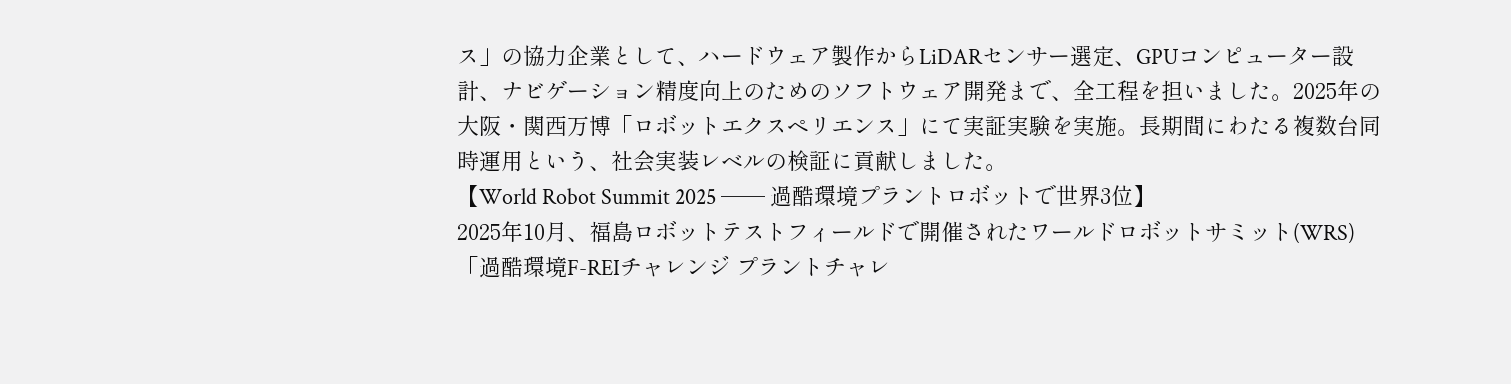ス」の協力企業として、ハードウェア製作からLiDARセンサー選定、GPUコンピューター設計、ナビゲーション精度向上のためのソフトウェア開発まで、全工程を担いました。2025年の大阪・関西万博「ロボットエクスペリエンス」にて実証実験を実施。長期間にわたる複数台同時運用という、社会実装レベルの検証に貢献しました。
【World Robot Summit 2025 ── 過酷環境プラントロボットで世界3位】
2025年10月、福島ロボットテストフィールドで開催されたワールドロボットサミット(WRS)「過酷環境F-REIチャレンジ プラントチャレ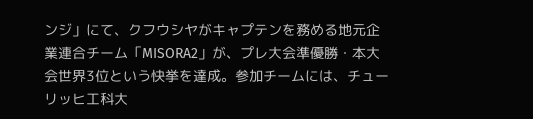ンジ」にて、クフウシヤがキャプテンを務める地元企業連合チーム「MISORA2」が、プレ大会準優勝・本大会世界3位という快挙を達成。参加チームには、チューリッヒ工科大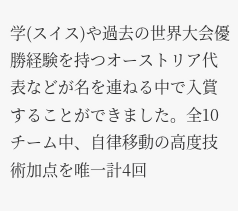学(スイス)や過去の世界大会優勝経験を持つオーストリア代表などが名を連ねる中で入賞することができました。全10チーム中、自律移動の高度技術加点を唯一計4回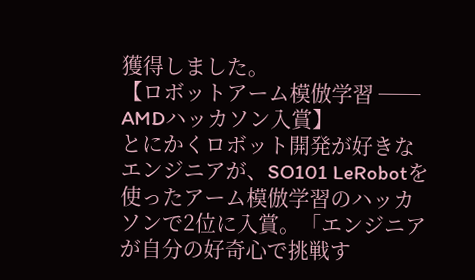獲得しました。
【ロボットアーム模倣学習 ── AMDハッカソン入賞】
とにかくロボット開発が好きなエンジニアが、SO101 LeRobotを使ったアーム模倣学習のハッカソンで2位に入賞。「エンジニアが自分の好奇心で挑戦す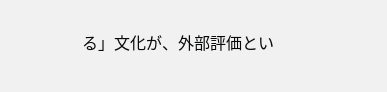る」文化が、外部評価とい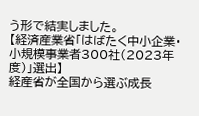う形で結実しました。
【経済産業省「はばたく中小企業・小規模事業者300社(2023年度)」選出】
経産省が全国から選ぶ成長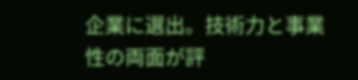企業に選出。技術力と事業性の両面が評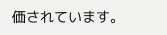価されています。